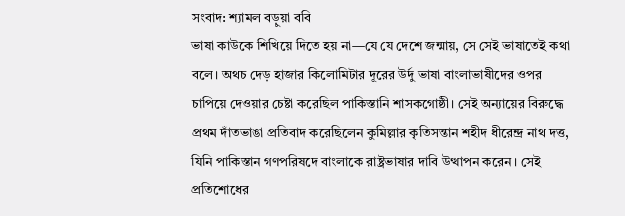সংবাদ: শ্যামল বড়ুয়া ববি
ভাষা কাউকে শিখিয়ে দিতে হয় না—যে যে দেশে জন্মায়, সে সেই ভাষাতেই কথা বলে। অথচ দেড় হাজার কিলোমিটার দূরের উর্দু ভাষা বাংলাভাষীদের ওপর চাপিয়ে দেওয়ার চেষ্টা করেছিল পাকিস্তানি শাসকগোষ্ঠী। সেই অন্যায়ের বিরুদ্ধে প্রথম দাঁতভাঙা প্রতিবাদ করেছিলেন কুমিল্লার কৃতিসন্তান শহীদ ধীরেন্দ্র নাথ দত্ত, যিনি পাকিস্তান গণপরিষদে বাংলাকে রাষ্ট্রভাষার দাবি উত্থাপন করেন। সেই প্রতিশোধের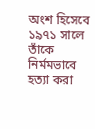অংশ হিসেবে ১৯৭১ সালে তাঁকে নির্মমভাবে হত্যা করা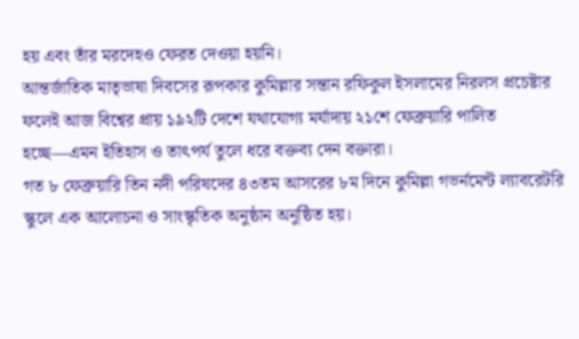হয় এবং তাঁর মরদেহও ফেরত দেওয়া হয়নি।
আন্তর্জাতিক মাতৃভাষা দিবসের রূপকার কুমিল্লার সন্তান রফিকুল ইসলামের নিরলস প্রচেষ্টার ফলেই আজ বিশ্বের প্রায় ১৯২টি দেশে যথাযোগ্য মর্যাদায় ২১শে ফেব্রুয়ারি পালিত হচ্ছে—এমন ইতিহাস ও তাৎপর্য তুলে ধরে বক্তব্য দেন বক্তারা।
গত ৮ ফেব্রুয়ারি তিন নদী পরিষদের ৪৩তম আসরের ৮ম দিনে কুমিল্লা গভর্নমেন্ট ল্যাবরেটরি স্কুলে এক আলোচনা ও সাংস্কৃতিক অনুষ্ঠান অনুষ্ঠিত হয়।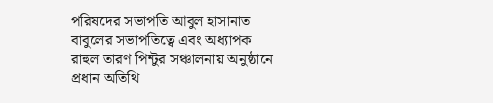পরিষদের সভাপতি আবুল হাসানাত বাবুলের সভাপতিত্বে এবং অধ্যাপক রাহুল তারণ পিন্টুর সঞ্চালনায় অনুষ্ঠানে প্রধান অতিথি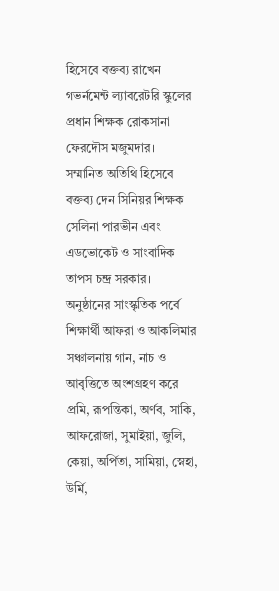হিসেবে বক্তব্য রাখেন গভর্নমেন্ট ল্যাবরেটরি স্কুলের প্রধান শিক্ষক রোকসানা ফেরদৌস মজুমদার।
সম্মানিত অতিথি হিসেবে বক্তব্য দেন সিনিয়র শিক্ষক সেলিনা পারভীন এবং এডভোকেট ও সাংবাদিক তাপস চন্দ্র সরকার।
অনুষ্ঠানের সাংস্কৃতিক পর্বে শিক্ষার্থী আফরা ও আকলিমার সঞ্চালনায় গান, নাচ ও আবৃত্তিতে অংশগ্রহণ করে প্রমি, রূপন্তিকা, অর্ণব, সাকি, আফরোজা, সুমাইয়া, জুলি, কেয়া, অর্পিতা, সামিয়া, স্নেহা, উর্মি,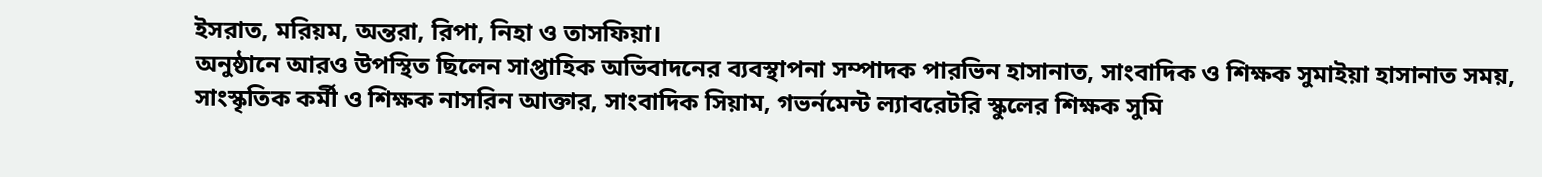ইসরাত, মরিয়ম, অন্তরা, রিপা, নিহা ও তাসফিয়া।
অনুষ্ঠানে আরও উপস্থিত ছিলেন সাপ্তাহিক অভিবাদনের ব্যবস্থাপনা সম্পাদক পারভিন হাসানাত, সাংবাদিক ও শিক্ষক সুমাইয়া হাসানাত সময়, সাংস্কৃতিক কর্মী ও শিক্ষক নাসরিন আক্তার, সাংবাদিক সিয়াম, গভর্নমেন্ট ল্যাবরেটরি স্কুলের শিক্ষক সুমি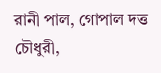রানী পাল, গোপাল দত্ত চৌধুরী,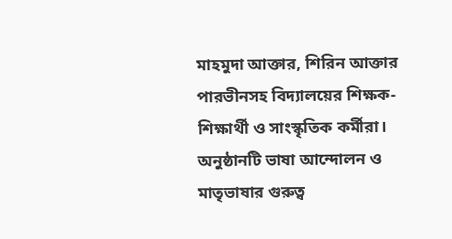মাহমুদা আক্তার, শিরিন আক্তার পারভীনসহ বিদ্যালয়ের শিক্ষক-শিক্ষার্থী ও সাংস্কৃতিক কর্মীরা।
অনুষ্ঠানটি ভাষা আন্দোলন ও মাতৃভাষার গুরুত্ব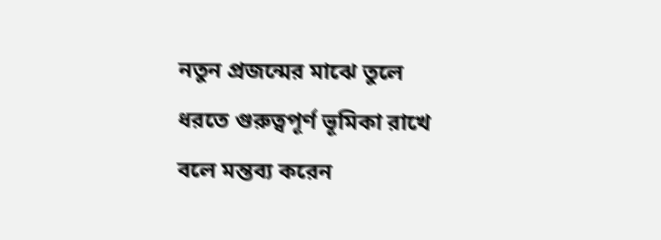নতুন প্রজন্মের মাঝে তুলে ধরতে গুরুত্বপূর্ণ ভূমিকা রাখে বলে মন্তব্য করেন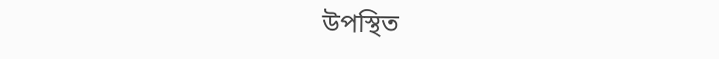উপস্থিত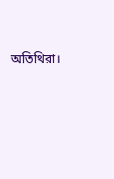অতিথিরা।